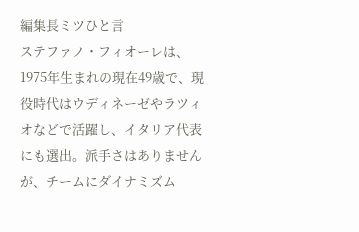編集長ミツひと言
ステファノ・フィオーレは、1975年生まれの現在49歳で、現役時代はウディネーゼやラツィオなどで活躍し、イタリア代表にも選出。派手さはありませんが、チームにダイナミズム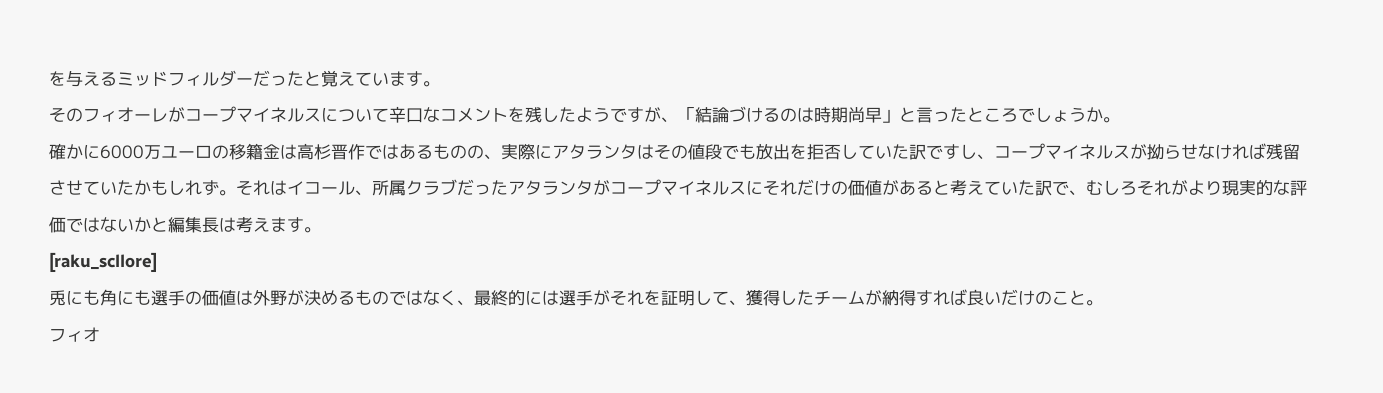を与えるミッドフィルダーだったと覚えています。
そのフィオーレがコープマイネルスについて辛口なコメントを残したようですが、「結論づけるのは時期尚早」と言ったところでしょうか。
確かに6000万ユーロの移籍金は高杉晋作ではあるものの、実際にアタランタはその値段でも放出を拒否していた訳ですし、コープマイネルスが拗らせなければ残留させていたかもしれず。それはイコール、所属クラブだったアタランタがコープマイネルスにそれだけの価値があると考えていた訳で、むしろそれがより現実的な評価ではないかと編集長は考えます。
[raku_scllore]
兎にも角にも選手の価値は外野が決めるものではなく、最終的には選手がそれを証明して、獲得したチームが納得すれば良いだけのこと。
フィオ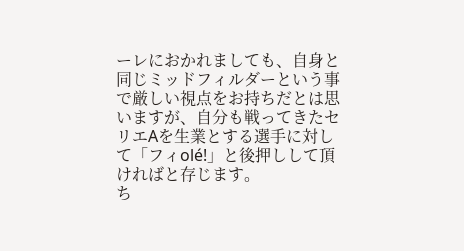ーレにおかれましても、自身と同じミッドフィルダーという事で厳しい視点をお持ちだとは思いますが、自分も戦ってきたセリエAを生業とする選手に対して「フィolé!」と後押しして頂ければと存じます。
ち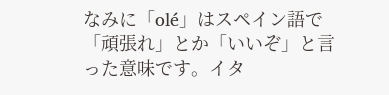なみに「olé」はスペイン語で「頑張れ」とか「いいぞ」と言った意味です。イタ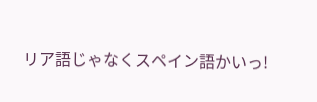リア語じゃなくスペイン語かいっ!